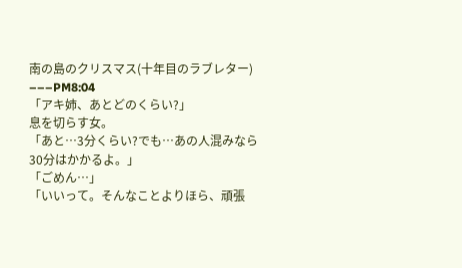南の島のクリスマス(十年目のラブレター)
–––PM8:04
「アキ姉、あとどのくらい?」
息を切らす女。
「あと…3分くらい?でも…あの人混みなら30分はかかるよ。」
「ごめん…」
「いいって。そんなことよりほら、頑張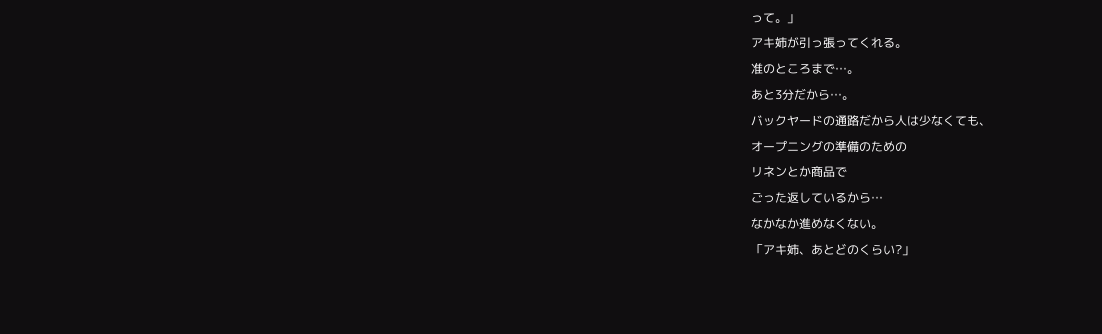って。」
アキ姉が引っ張ってくれる。
准のところまで…。
あと3分だから…。
バックヤードの通路だから人は少なくても、
オープニングの準備のための
リネンとか商品で
ごった返しているから…
なかなか進めなくない。
「アキ姉、あとどのくらい?」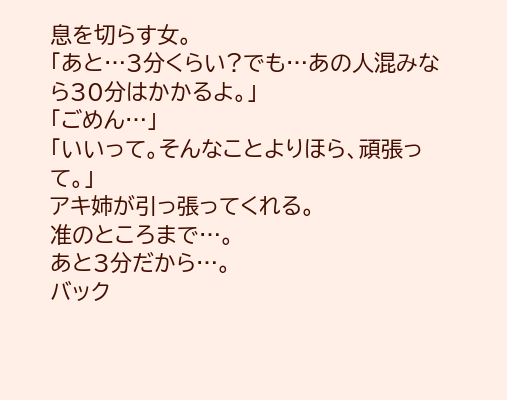息を切らす女。
「あと…3分くらい?でも…あの人混みなら30分はかかるよ。」
「ごめん…」
「いいって。そんなことよりほら、頑張って。」
アキ姉が引っ張ってくれる。
准のところまで…。
あと3分だから…。
バック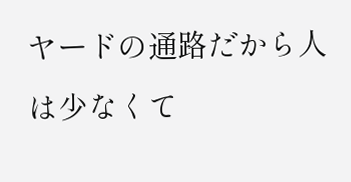ヤードの通路だから人は少なくて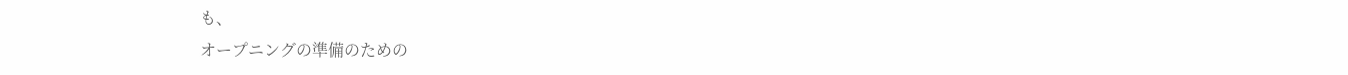も、
オープニングの準備のための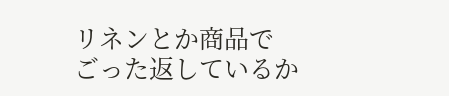リネンとか商品で
ごった返しているか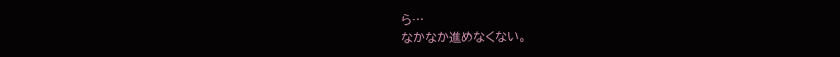ら…
なかなか進めなくない。